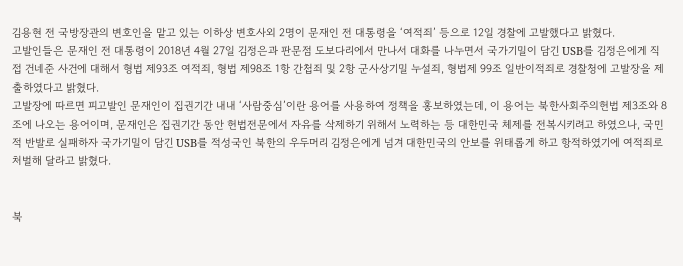김용현 전 국방장관의 변호인을 맡고 있는 이하상 변호사외 2명이 문재인 전 대통령을 ‘여적죄’ 등으로 12일 경찰에 고발했다고 밝혔다.
고발인들은 문재인 전 대통령이 2018년 4월 27일 김정은과 판문점 도보다리에서 만나서 대화를 나누면서 국가기밀이 담긴 USB를 김정은에게 직접 건네준 사건에 대해서 형법 제93조 여적죄, 형법 제98조 1항 간첩죄 및 2항 군사상기밀 누설죄, 형법제 99조 일반이적죄로 경찰청에 고발장을 제출하였다고 밝혔다.
고발장에 따르면 피고발인 문재인이 집권기간 내내 ‘사람중심’이란 용어를 사용하여 정책을 홍보하였는데, 이 용어는 북한사회주의헌법 제3조와 8조에 나오는 용어이며, 문재인은 집권기간 동안 헌법전문에서 자유를 삭제하기 위해서 노력하는 등 대한민국 체제를 전복시키려고 하였으나, 국민적 반발로 실패하자 국가기밀이 담긴 USB를 적성국인 북한의 우두머리 김정은에게 넘겨 대한민국의 안보를 위태롭게 하고 항적하였기에 여적죄로 처벌해 달라고 밝혔다.


북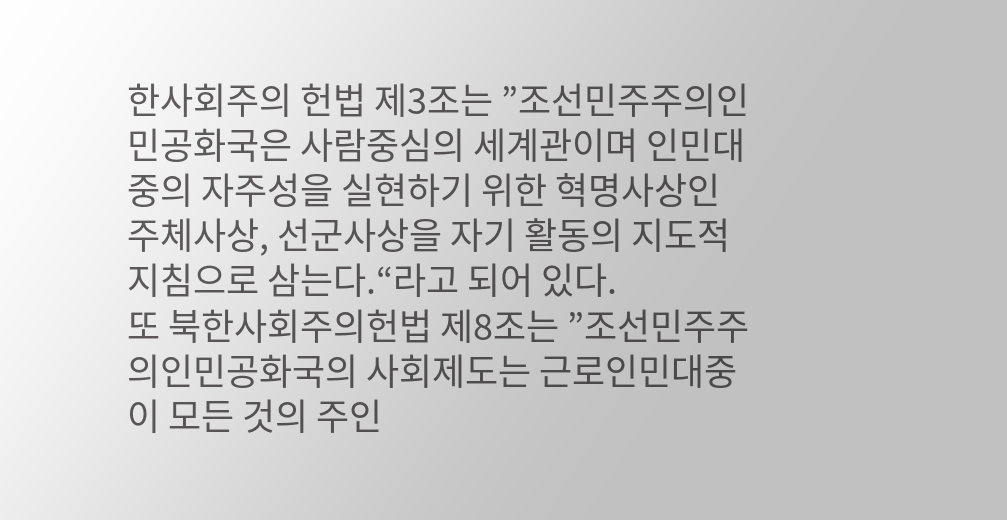한사회주의 헌법 제3조는 ”조선민주주의인민공화국은 사람중심의 세계관이며 인민대중의 자주성을 실현하기 위한 혁명사상인 주체사상, 선군사상을 자기 활동의 지도적지침으로 삼는다.“라고 되어 있다.
또 북한사회주의헌법 제8조는 ”조선민주주의인민공화국의 사회제도는 근로인민대중이 모든 것의 주인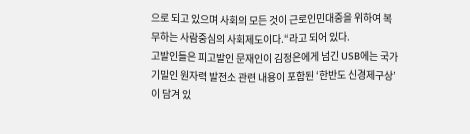으로 되고 있으며 사회의 모든 것이 근로인민대중을 위하여 복무하는 사람중심의 사회제도이다.“라고 되어 있다.
고발인들은 피고발인 문재인이 김정은에게 넘긴 USB에는 국가기밀인 원자력 발전소 관련 내용이 포함된 ‘한반도 신경제구상’이 담겨 있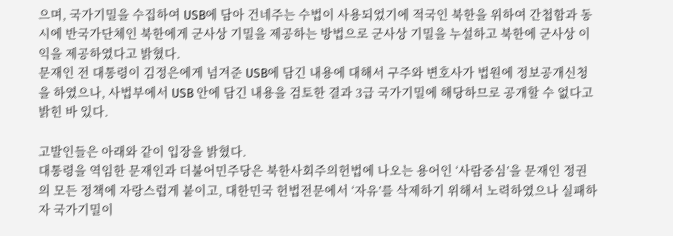으며, 국가기밀을 수집하여 USB에 담아 건네주는 수법이 사용되었기에 적국인 북한을 위하여 간첩함과 동시에 반국가단체인 북한에게 군사상 기밀을 제공하는 방법으로 군사상 기밀을 누설하고 북한에 군사상 이익을 제공하였다고 밝혔다.
문재인 전 대통령이 김정은에게 넘겨준 USB에 담긴 내용에 대해서 구주와 변호사가 법원에 정보공개신청을 하였으나, 사법부에서 USB 안에 담긴 내용을 검토한 결과 3급 국가기밀에 해당하므로 공개할 수 없다고 밝힌 바 있다.

고발인들은 아래와 같이 입장을 밝혔다.
대통령을 역임한 문재인과 더불어민주당은 북한사회주의헌법에 나오는 용어인 ‘사람중심’을 문재인 정권의 모든 정책에 자랑스럽게 붙이고, 대한민국 헌법전문에서 ‘자유’를 삭제하기 위해서 노력하였으나 실패하자 국가기밀이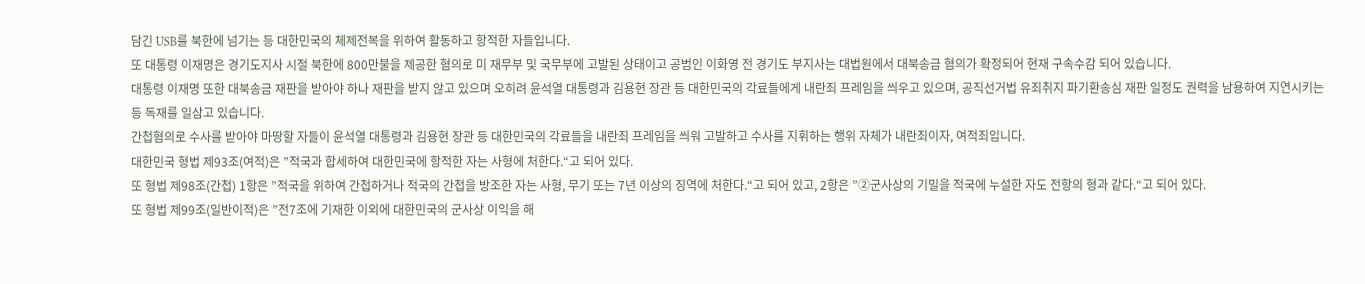담긴 USB를 북한에 넘기는 등 대한민국의 체제전복을 위하여 활동하고 항적한 자들입니다.
또 대통령 이재명은 경기도지사 시절 북한에 800만불을 제공한 혐의로 미 재무부 및 국무부에 고발된 상태이고 공범인 이화영 전 경기도 부지사는 대법원에서 대북송금 혐의가 확정되어 현재 구속수감 되어 있습니다.
대통령 이재명 또한 대북송금 재판을 받아야 하나 재판을 받지 않고 있으며 오히려 윤석열 대통령과 김용현 장관 등 대한민국의 각료들에게 내란죄 프레임을 씌우고 있으며, 공직선거법 유죄취지 파기환송심 재판 일정도 권력을 남용하여 지연시키는 등 독재를 일삼고 있습니다.
간첩혐의로 수사를 받아야 마땅할 자들이 윤석열 대통령과 김용현 장관 등 대한민국의 각료들을 내란죄 프레임을 씌워 고발하고 수사를 지휘하는 행위 자체가 내란죄이자, 여적죄입니다.
대한민국 형법 제93조(여적)은 ”적국과 합세하여 대한민국에 항적한 자는 사형에 처한다.“고 되어 있다.
또 형법 제98조(간첩) 1항은 ”적국을 위하여 간첩하거나 적국의 간첩을 방조한 자는 사형, 무기 또는 7년 이상의 징역에 처한다.“고 되어 있고, 2항은 ”②군사상의 기밀을 적국에 누설한 자도 전항의 형과 같다.“고 되어 있다.
또 형법 제99조(일반이적)은 ”전7조에 기재한 이외에 대한민국의 군사상 이익을 해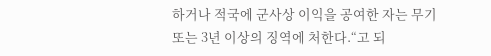하거나 적국에 군사상 이익을 공여한 자는 무기 또는 3년 이상의 징역에 처한다.“고 되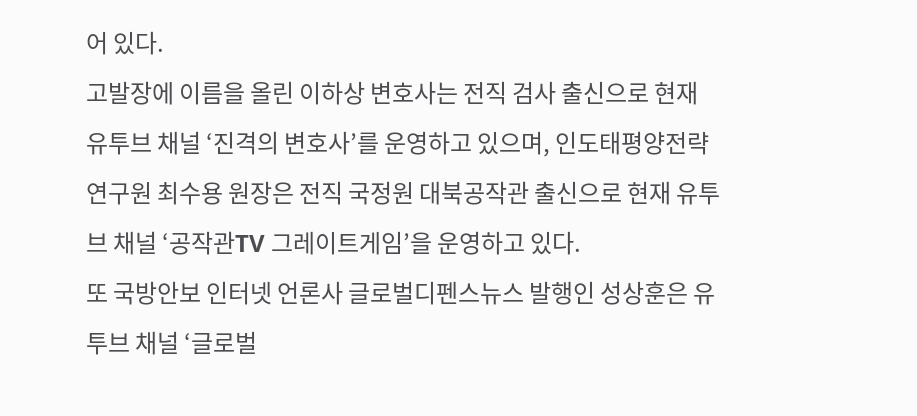어 있다.
고발장에 이름을 올린 이하상 변호사는 전직 검사 출신으로 현재 유투브 채널 ‘진격의 변호사’를 운영하고 있으며, 인도태평양전략연구원 최수용 원장은 전직 국정원 대북공작관 출신으로 현재 유투브 채널 ‘공작관TV 그레이트게임’을 운영하고 있다.
또 국방안보 인터넷 언론사 글로벌디펜스뉴스 발행인 성상훈은 유투브 채널 ‘글로벌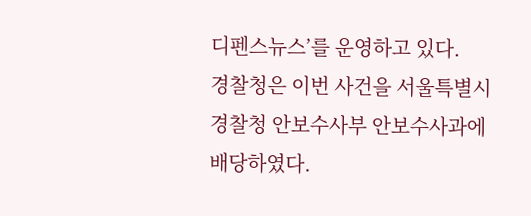디펜스뉴스’를 운영하고 있다.
경찰청은 이번 사건을 서울특별시경찰청 안보수사부 안보수사과에 배당하였다.